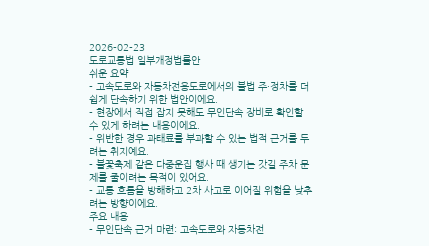2026-02-23
도로교통법 일부개정법률안
쉬운 요약
- 고속도로와 자동차전용도로에서의 불법 주·정차를 더 쉽게 단속하기 위한 법안이에요.
- 현장에서 직접 잡지 못해도 무인단속 장비로 확인할 수 있게 하려는 내용이에요.
- 위반한 경우 과태료를 부과할 수 있는 법적 근거를 두려는 취지예요.
- 불꽃축제 같은 다중운집 행사 때 생기는 갓길 주차 문제를 줄이려는 목적이 있어요.
- 교통 흐름을 방해하고 2차 사고로 이어질 위험을 낮추려는 방향이에요.
주요 내용
- 무인단속 근거 마련: 고속도로와 자동차전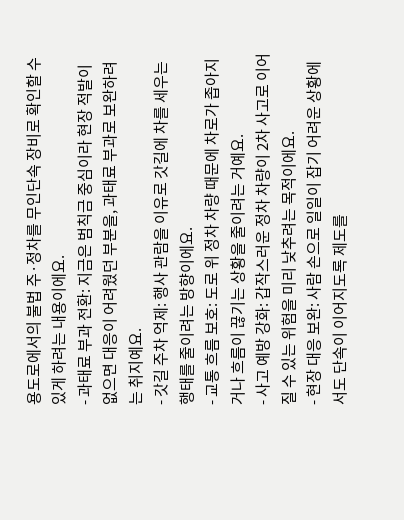용도로에서의 불법 주·정차를 무인단속 장비로 확인할 수 있게 하려는 내용이에요.
- 과태료 부과 전환: 지금은 범칙금 중심이라 현장 적발이 없으면 대응이 어려웠던 부분을, 과태료 부과로 보완하려는 취지예요.
- 갓길 주차 억제: 행사 관람을 이유로 갓길에 차를 세우는 행태를 줄이려는 방향이에요.
- 교통 흐름 보호: 도로 위 정차 차량 때문에 차로가 좁아지거나 흐름이 끊기는 상황을 줄이려는 거예요.
- 사고 예방 강화: 갑작스러운 정차 차량이 2차 사고로 이어질 수 있는 위험을 미리 낮추려는 목적이에요.
- 현장 대응 보완: 사람 손으로 일일이 잡기 어려운 상황에서도 단속이 이어지도록 제도를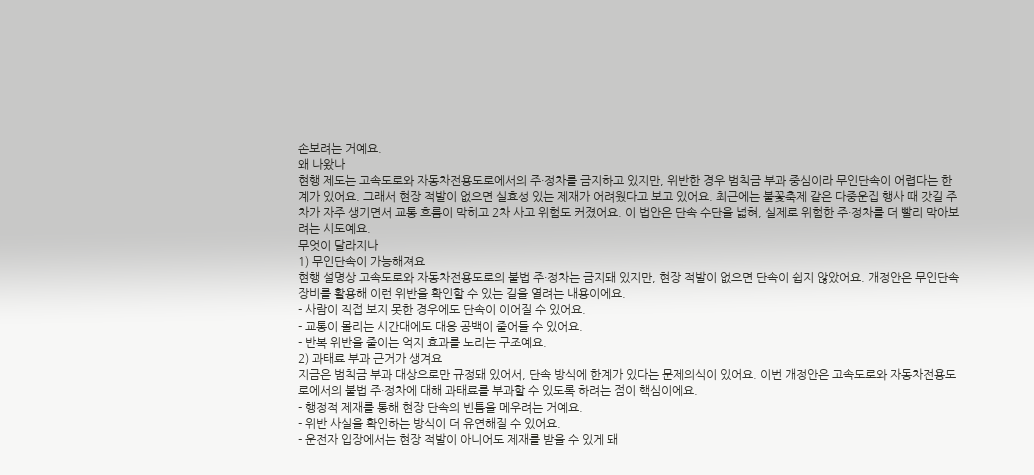손보려는 거예요.
왜 나왔나
현행 제도는 고속도로와 자동차전용도로에서의 주·정차를 금지하고 있지만, 위반한 경우 범칙금 부과 중심이라 무인단속이 어렵다는 한계가 있어요. 그래서 현장 적발이 없으면 실효성 있는 제재가 어려웠다고 보고 있어요. 최근에는 불꽃축제 같은 다중운집 행사 때 갓길 주차가 자주 생기면서 교통 흐름이 막히고 2차 사고 위험도 커졌어요. 이 법안은 단속 수단을 넓혀, 실제로 위험한 주·정차를 더 빨리 막아보려는 시도예요.
무엇이 달라지나
1) 무인단속이 가능해져요
현행 설명상 고속도로와 자동차전용도로의 불법 주·정차는 금지돼 있지만, 현장 적발이 없으면 단속이 쉽지 않았어요. 개정안은 무인단속 장비를 활용해 이런 위반을 확인할 수 있는 길을 열려는 내용이에요.
- 사람이 직접 보지 못한 경우에도 단속이 이어질 수 있어요.
- 교통이 몰리는 시간대에도 대응 공백이 줄어들 수 있어요.
- 반복 위반을 줄이는 억지 효과를 노리는 구조예요.
2) 과태료 부과 근거가 생겨요
지금은 범칙금 부과 대상으로만 규정돼 있어서, 단속 방식에 한계가 있다는 문제의식이 있어요. 이번 개정안은 고속도로와 자동차전용도로에서의 불법 주·정차에 대해 과태료를 부과할 수 있도록 하려는 점이 핵심이에요.
- 행정적 제재를 통해 현장 단속의 빈틈을 메우려는 거예요.
- 위반 사실을 확인하는 방식이 더 유연해질 수 있어요.
- 운전자 입장에서는 현장 적발이 아니어도 제재를 받을 수 있게 돼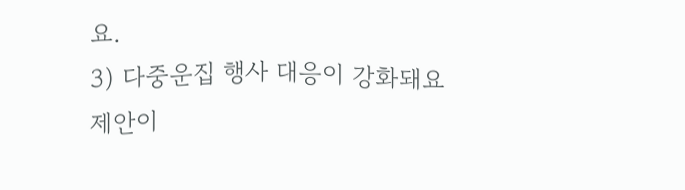요.
3) 다중운집 행사 대응이 강화돼요
제안이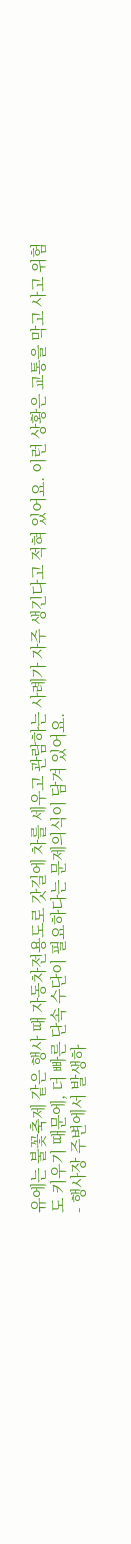유에는 불꽃축제 같은 행사 때 자동차전용도로 갓길에 차를 세우고 관람하는 사례가 자주 생긴다고 적혀 있어요. 이런 상황은 교통을 막고 사고 위험도 키우기 때문에, 더 빠른 단속 수단이 필요하다는 문제의식이 담겨 있어요.
- 행사장 주변에서 발생하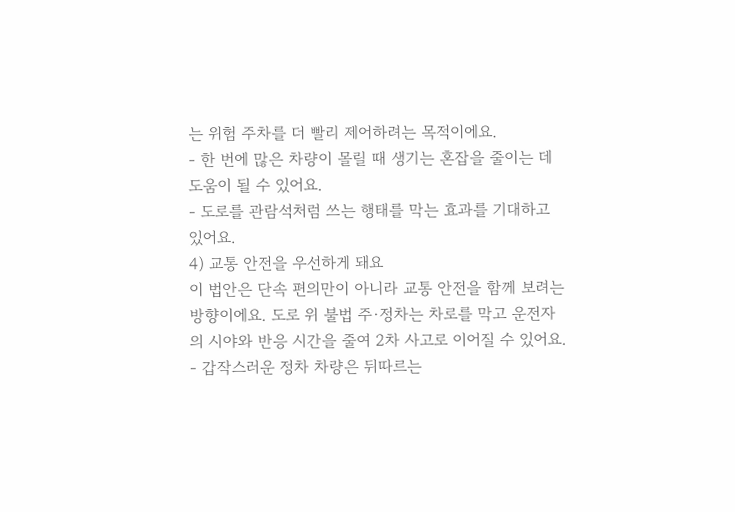는 위험 주차를 더 빨리 제어하려는 목적이에요.
- 한 번에 많은 차량이 몰릴 때 생기는 혼잡을 줄이는 데 도움이 될 수 있어요.
- 도로를 관람석처럼 쓰는 행태를 막는 효과를 기대하고 있어요.
4) 교통 안전을 우선하게 돼요
이 법안은 단속 편의만이 아니라 교통 안전을 함께 보려는 방향이에요. 도로 위 불법 주·정차는 차로를 막고 운전자의 시야와 반응 시간을 줄여 2차 사고로 이어질 수 있어요.
- 갑작스러운 정차 차량은 뒤따르는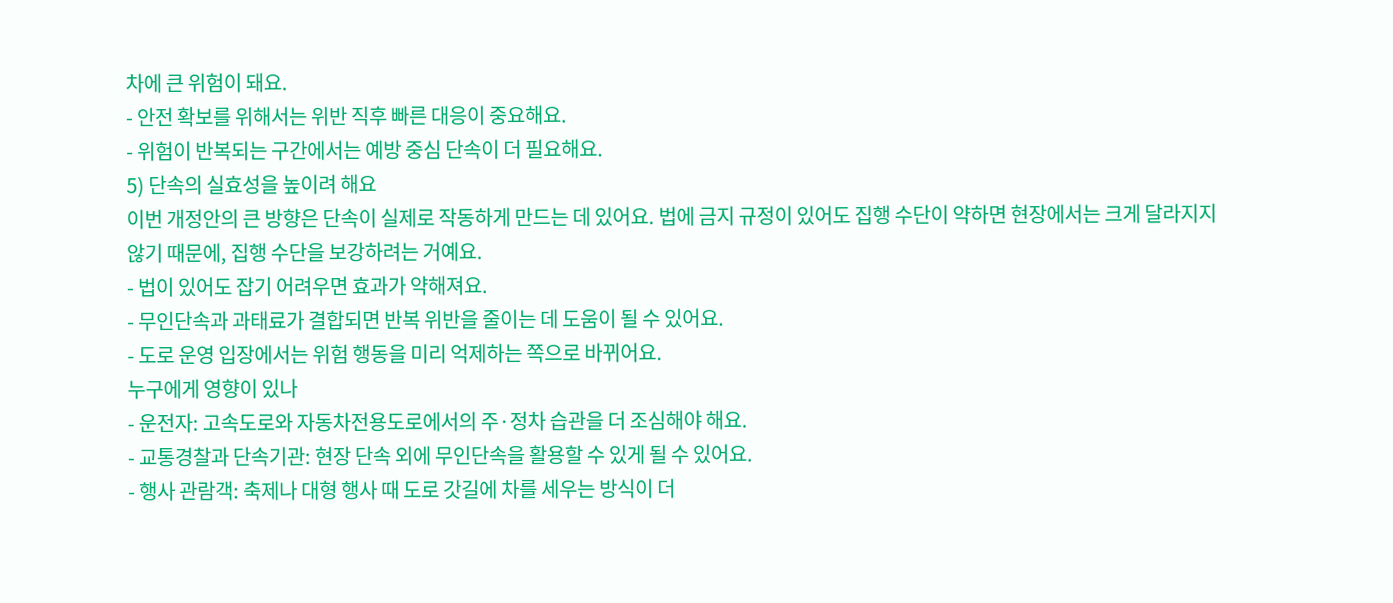차에 큰 위험이 돼요.
- 안전 확보를 위해서는 위반 직후 빠른 대응이 중요해요.
- 위험이 반복되는 구간에서는 예방 중심 단속이 더 필요해요.
5) 단속의 실효성을 높이려 해요
이번 개정안의 큰 방향은 단속이 실제로 작동하게 만드는 데 있어요. 법에 금지 규정이 있어도 집행 수단이 약하면 현장에서는 크게 달라지지 않기 때문에, 집행 수단을 보강하려는 거예요.
- 법이 있어도 잡기 어려우면 효과가 약해져요.
- 무인단속과 과태료가 결합되면 반복 위반을 줄이는 데 도움이 될 수 있어요.
- 도로 운영 입장에서는 위험 행동을 미리 억제하는 쪽으로 바뀌어요.
누구에게 영향이 있나
- 운전자: 고속도로와 자동차전용도로에서의 주·정차 습관을 더 조심해야 해요.
- 교통경찰과 단속기관: 현장 단속 외에 무인단속을 활용할 수 있게 될 수 있어요.
- 행사 관람객: 축제나 대형 행사 때 도로 갓길에 차를 세우는 방식이 더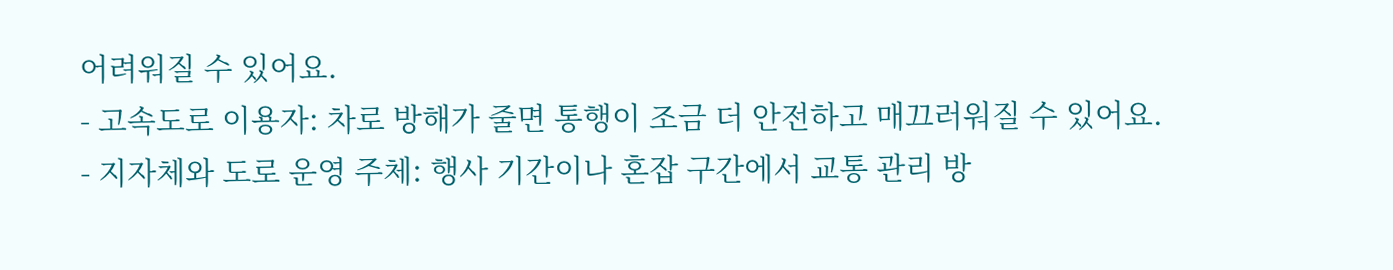어려워질 수 있어요.
- 고속도로 이용자: 차로 방해가 줄면 통행이 조금 더 안전하고 매끄러워질 수 있어요.
- 지자체와 도로 운영 주체: 행사 기간이나 혼잡 구간에서 교통 관리 방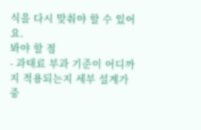식을 다시 맞춰야 할 수 있어요.
봐야 할 점
- 과태료 부과 기준이 어디까지 적용되는지 세부 설계가 중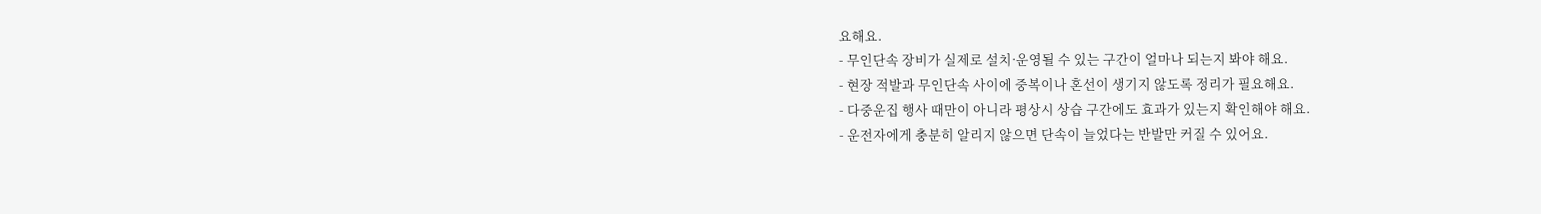요해요.
- 무인단속 장비가 실제로 설치·운영될 수 있는 구간이 얼마나 되는지 봐야 해요.
- 현장 적발과 무인단속 사이에 중복이나 혼선이 생기지 않도록 정리가 필요해요.
- 다중운집 행사 때만이 아니라 평상시 상습 구간에도 효과가 있는지 확인해야 해요.
- 운전자에게 충분히 알리지 않으면 단속이 늘었다는 반발만 커질 수 있어요.